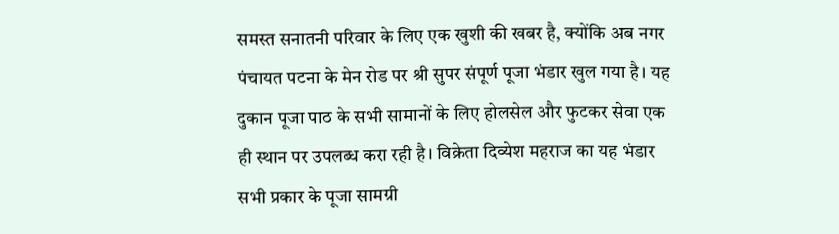समस्त सनातनी परिवार के लिए एक खुशी की खबर है, क्योंकि अब नगर पंचायत पटना के मेन रोड पर श्री सुपर संपूर्ण पूजा भंडार खुल गया है। यह दुकान पूजा पाठ के सभी सामानों के लिए होलसेल और फुटकर सेवा एक ही स्थान पर उपलब्ध करा रही है। विक्रेता दिव्येश महराज का यह भंडार सभी प्रकार के पूजा सामग्री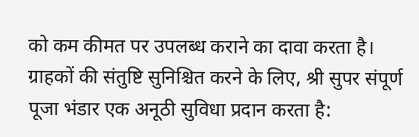को कम कीमत पर उपलब्ध कराने का दावा करता है। ग्राहकों की संतुष्टि सुनिश्चित करने के लिए, श्री सुपर संपूर्ण पूजा भंडार एक अनूठी सुविधा प्रदान करता है: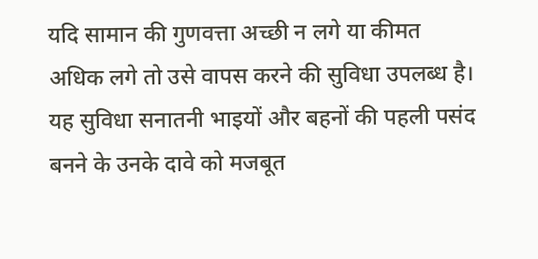यदि सामान की गुणवत्ता अच्छी न लगे या कीमत अधिक लगे तो उसे वापस करने की सुविधा उपलब्ध है। यह सुविधा सनातनी भाइयों और बहनों की पहली पसंद बनने के उनके दावे को मजबूत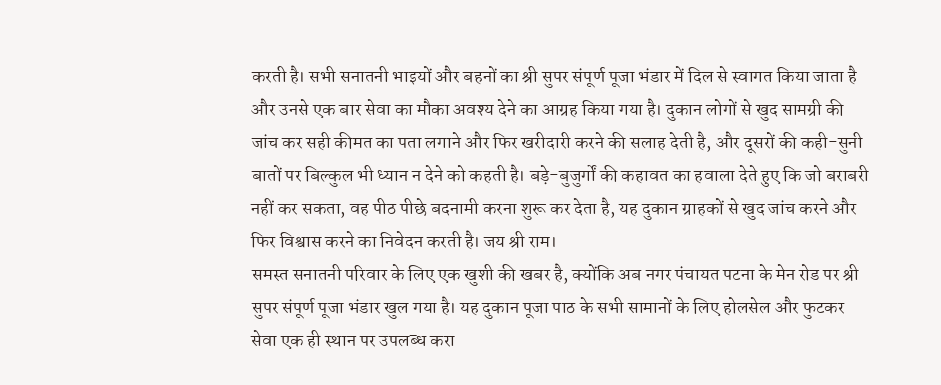करती है। सभी सनातनी भाइयों और बहनों का श्री सुपर संपूर्ण पूजा भंडार में दिल से स्वागत किया जाता है और उनसे एक बार सेवा का मौका अवश्य देने का आग्रह किया गया है। दुकान लोगों से खुद सामग्री की जांच कर सही कीमत का पता लगाने और फिर खरीदारी करने की सलाह देती है, और दूसरों की कही-सुनी बातों पर बिल्कुल भी ध्यान न देने को कहती है। बड़े-बुजुर्गों की कहावत का हवाला देते हुए कि जो बराबरी नहीं कर सकता, वह पीठ पीछे बदनामी करना शुरू कर देता है, यह दुकान ग्राहकों से खुद जांच करने और फिर विश्वास करने का निवेदन करती है। जय श्री राम।
समस्त सनातनी परिवार के लिए एक खुशी की खबर है, क्योंकि अब नगर पंचायत पटना के मेन रोड पर श्री सुपर संपूर्ण पूजा भंडार खुल गया है। यह दुकान पूजा पाठ के सभी सामानों के लिए होलसेल और फुटकर सेवा एक ही स्थान पर उपलब्ध करा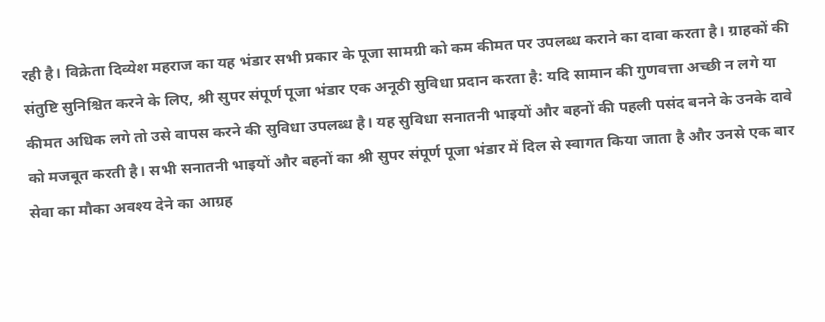रही है। विक्रेता दिव्येश महराज का यह भंडार सभी प्रकार के पूजा सामग्री को कम कीमत पर उपलब्ध कराने का दावा करता है। ग्राहकों की संतुष्टि सुनिश्चित करने के लिए, श्री सुपर संपूर्ण पूजा भंडार एक अनूठी सुविधा प्रदान करता है: यदि सामान की गुणवत्ता अच्छी न लगे या कीमत अधिक लगे तो उसे वापस करने की सुविधा उपलब्ध है। यह सुविधा सनातनी भाइयों और बहनों की पहली पसंद बनने के उनके दावे को मजबूत करती है। सभी सनातनी भाइयों और बहनों का श्री सुपर संपूर्ण पूजा भंडार में दिल से स्वागत किया जाता है और उनसे एक बार सेवा का मौका अवश्य देने का आग्रह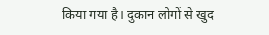किया गया है। दुकान लोगों से खुद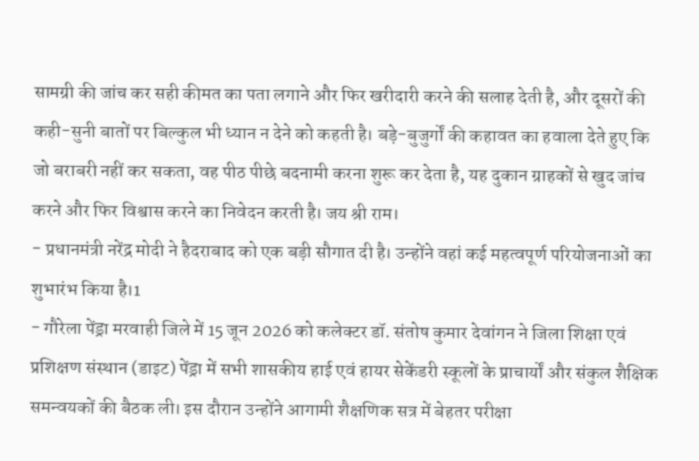सामग्री की जांच कर सही कीमत का पता लगाने और फिर खरीदारी करने की सलाह देती है, और दूसरों की कही-सुनी बातों पर बिल्कुल भी ध्यान न देने को कहती है। बड़े-बुजुर्गों की कहावत का हवाला देते हुए कि जो बराबरी नहीं कर सकता, वह पीठ पीछे बदनामी करना शुरू कर देता है, यह दुकान ग्राहकों से खुद जांच करने और फिर विश्वास करने का निवेदन करती है। जय श्री राम।
- प्रधानमंत्री नरेंद्र मोदी ने हैदराबाद को एक बड़ी सौगात दी है। उन्होंने वहां कई महत्वपूर्ण परियोजनाओं का शुभारंभ किया है।1
- गौरेला पेंड्रा मरवाही जिले में 15 जून 2026 को कलेक्टर डॉ. संतोष कुमार देवांगन ने जिला शिक्षा एवं प्रशिक्षण संस्थान (डाइट) पेंड्रा में सभी शासकीय हाई एवं हायर सेकेंडरी स्कूलों के प्राचार्यों और संकुल शैक्षिक समन्वयकों की बैठक ली। इस दौरान उन्होंने आगामी शैक्षणिक सत्र में बेहतर परीक्षा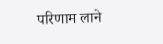परिणाम लाने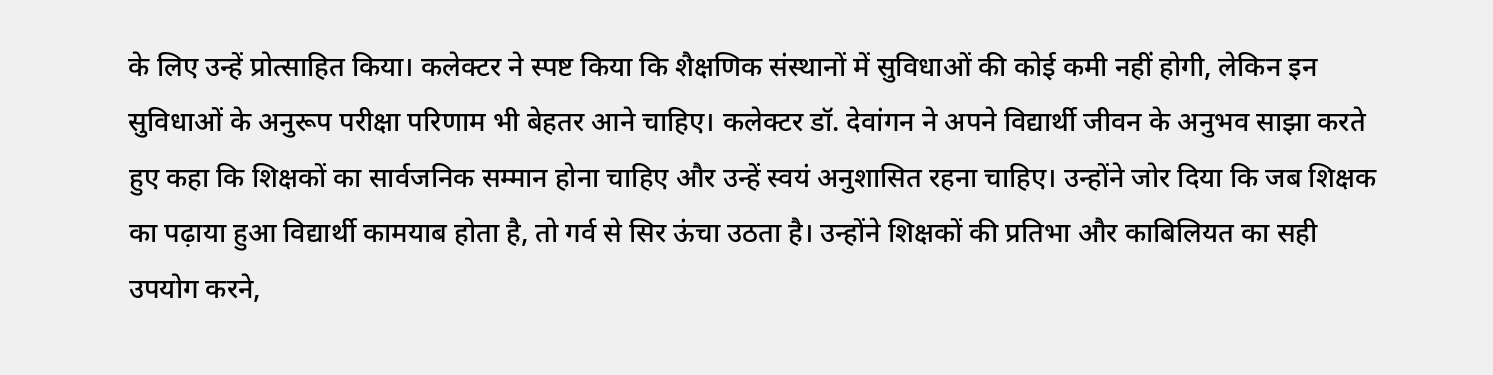के लिए उन्हें प्रोत्साहित किया। कलेक्टर ने स्पष्ट किया कि शैक्षणिक संस्थानों में सुविधाओं की कोई कमी नहीं होगी, लेकिन इन सुविधाओं के अनुरूप परीक्षा परिणाम भी बेहतर आने चाहिए। कलेक्टर डॉ. देवांगन ने अपने विद्यार्थी जीवन के अनुभव साझा करते हुए कहा कि शिक्षकों का सार्वजनिक सम्मान होना चाहिए और उन्हें स्वयं अनुशासित रहना चाहिए। उन्होंने जोर दिया कि जब शिक्षक का पढ़ाया हुआ विद्यार्थी कामयाब होता है, तो गर्व से सिर ऊंचा उठता है। उन्होंने शिक्षकों की प्रतिभा और काबिलियत का सही उपयोग करने,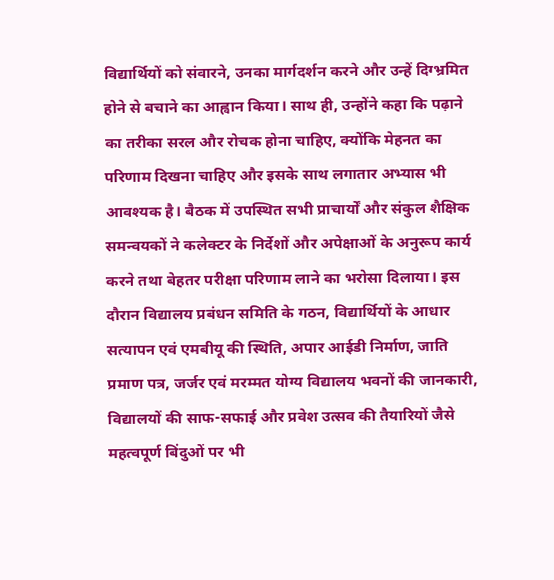विद्यार्थियों को संवारने, उनका मार्गदर्शन करने और उन्हें दिग्भ्रमित होने से बचाने का आह्वान किया। साथ ही, उन्होंने कहा कि पढ़ाने का तरीका सरल और रोचक होना चाहिए, क्योंकि मेहनत का परिणाम दिखना चाहिए और इसके साथ लगातार अभ्यास भी आवश्यक है। बैठक में उपस्थित सभी प्राचार्यों और संकुल शैक्षिक समन्वयकों ने कलेक्टर के निर्देशों और अपेक्षाओं के अनुरूप कार्य करने तथा बेहतर परीक्षा परिणाम लाने का भरोसा दिलाया। इस दौरान विद्यालय प्रबंधन समिति के गठन, विद्यार्थियों के आधार सत्यापन एवं एमबीयू की स्थिति, अपार आईडी निर्माण, जाति प्रमाण पत्र, जर्जर एवं मरम्मत योग्य विद्यालय भवनों की जानकारी, विद्यालयों की साफ-सफाई और प्रवेश उत्सव की तैयारियों जैसे महत्वपूर्ण बिंदुओं पर भी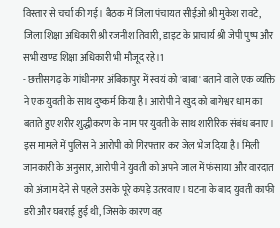विस्तार से चर्चा की गई। बैठक में जिला पंचायत सीईओ श्री मुकेश रावटे, जिला शिक्षा अधिकारी श्री रजनीश तिवारी, डाइट के प्राचार्य श्री जेपी पुष्प और सभी खण्ड शिक्षा अधिकारी भी मौजूद रहे।1
- छत्तीसगढ़ के गांधीनगर अंबिकापुर में स्वयं को 'बाबा' बताने वाले एक व्यक्ति ने एक युवती के साथ दुष्कर्म किया है। आरोपी ने खुद को बागेश्वर धाम का बताते हुए शरीर शुद्धीकरण के नाम पर युवती के साथ शारीरिक संबंध बनाए। इस मामले में पुलिस ने आरोपी को गिरफ्तार कर जेल भेज दिया है। मिली जानकारी के अनुसार, आरोपी ने युवती को अपने जाल में फंसाया और वारदात को अंजाम देने से पहले उसके पूरे कपड़े उतरवाए। घटना के बाद युवती काफी डरी और घबराई हुई थी, जिसके कारण वह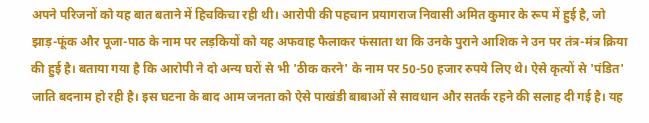अपने परिजनों को यह बात बताने में हिचकिचा रही थी। आरोपी की पहचान प्रयागराज निवासी अमित कुमार के रूप में हुई है, जो झाड़-फूंक और पूजा-पाठ के नाम पर लड़कियों को यह अफवाह फैलाकर फंसाता था कि उनके पुराने आशिक ने उन पर तंत्र-मंत्र क्रिया की हुई है। बताया गया है कि आरोपी ने दो अन्य घरों से भी 'ठीक करने' के नाम पर 50-50 हजार रुपये लिए थे। ऐसे कृत्यों से 'पंडित' जाति बदनाम हो रही है। इस घटना के बाद आम जनता को ऐसे पाखंडी बाबाओं से सावधान और सतर्क रहने की सलाह दी गई है। यह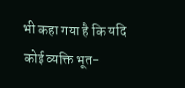भी कहा गया है कि यदि कोई व्यक्ति भूत-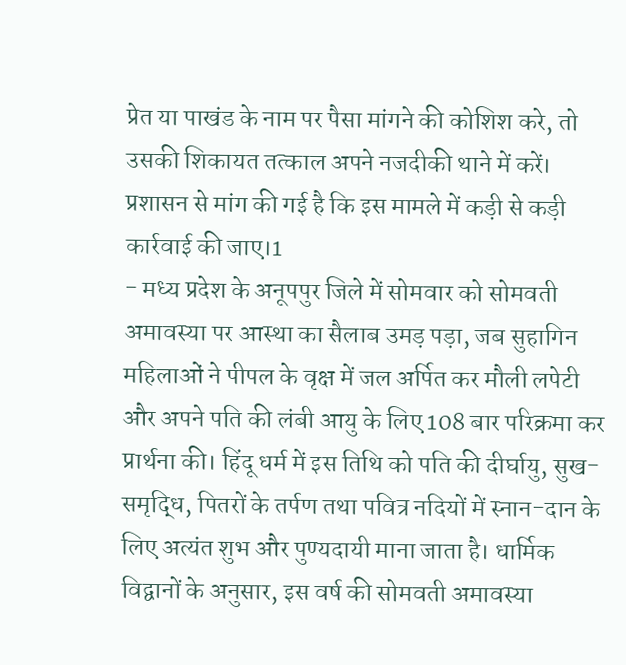प्रेत या पाखंड के नाम पर पैसा मांगने की कोशिश करे, तो उसकी शिकायत तत्काल अपने नजदीकी थाने में करें। प्रशासन से मांग की गई है कि इस मामले में कड़ी से कड़ी कार्रवाई की जाए।1
- मध्य प्रदेश के अनूपपुर जिले में सोमवार को सोमवती अमावस्या पर आस्था का सैलाब उमड़ पड़ा, जब सुहागिन महिलाओं ने पीपल के वृक्ष में जल अर्पित कर मौली लपेटी और अपने पति की लंबी आयु के लिए 108 बार परिक्रमा कर प्रार्थना की। हिंदू धर्म में इस तिथि को पति की दीर्घायु, सुख-समृद्धि, पितरों के तर्पण तथा पवित्र नदियों में स्नान-दान के लिए अत्यंत शुभ और पुण्यदायी माना जाता है। धार्मिक विद्वानों के अनुसार, इस वर्ष की सोमवती अमावस्या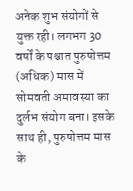अनेक शुभ संयोगों से युक्त रही। लगभग 30 वर्षों के पश्चात पुरुषोत्तम (अधिक) मास में सोमवती अमावस्या का दुर्लभ संयोग बना। इसके साथ ही, पुरुषोत्तम मास के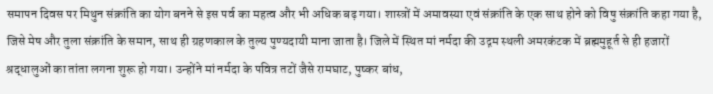समापन दिवस पर मिथुन संक्रांति का योग बनने से इस पर्व का महत्व और भी अधिक बढ़ गया। शास्त्रों में अमावस्या एवं संक्रांति के एक साथ होने को विषु संक्रांति कहा गया है, जिसे मेष और तुला संक्रांति के समान, साथ ही ग्रहणकाल के तुल्य पुण्यदायी माना जाता है। जिले में स्थित मां नर्मदा की उद्गम स्थली अमरकंटक में ब्रह्ममुहूर्त से ही हजारों श्रद्धालुओं का तांता लगना शुरू हो गया। उन्होंने मां नर्मदा के पवित्र तटों जैसे रामघाट, पुष्कर बांध,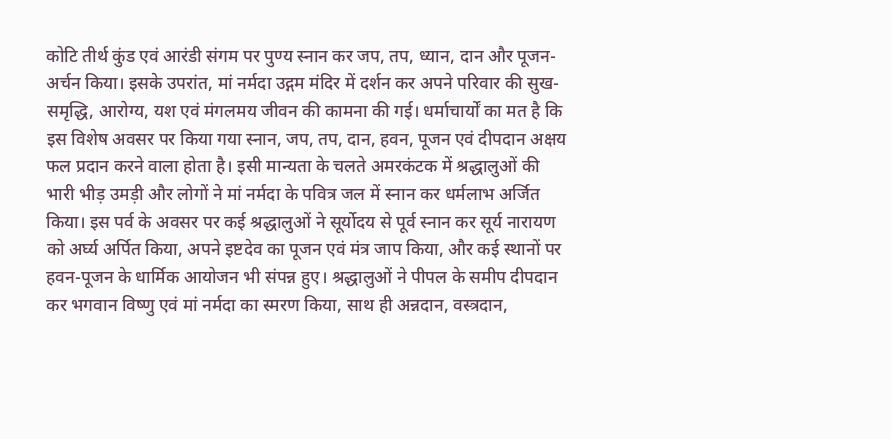कोटि तीर्थ कुंड एवं आरंडी संगम पर पुण्य स्नान कर जप, तप, ध्यान, दान और पूजन-अर्चन किया। इसके उपरांत, मां नर्मदा उद्गम मंदिर में दर्शन कर अपने परिवार की सुख-समृद्धि, आरोग्य, यश एवं मंगलमय जीवन की कामना की गई। धर्माचार्यों का मत है कि इस विशेष अवसर पर किया गया स्नान, जप, तप, दान, हवन, पूजन एवं दीपदान अक्षय फल प्रदान करने वाला होता है। इसी मान्यता के चलते अमरकंटक में श्रद्धालुओं की भारी भीड़ उमड़ी और लोगों ने मां नर्मदा के पवित्र जल में स्नान कर धर्मलाभ अर्जित किया। इस पर्व के अवसर पर कई श्रद्धालुओं ने सूर्योदय से पूर्व स्नान कर सूर्य नारायण को अर्घ्य अर्पित किया, अपने इष्टदेव का पूजन एवं मंत्र जाप किया, और कई स्थानों पर हवन-पूजन के धार्मिक आयोजन भी संपन्न हुए। श्रद्धालुओं ने पीपल के समीप दीपदान कर भगवान विष्णु एवं मां नर्मदा का स्मरण किया, साथ ही अन्नदान, वस्त्रदान,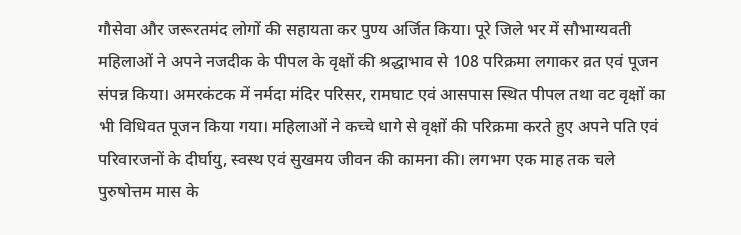गौसेवा और जरूरतमंद लोगों की सहायता कर पुण्य अर्जित किया। पूरे जिले भर में सौभाग्यवती महिलाओं ने अपने नजदीक के पीपल के वृक्षों की श्रद्धाभाव से 108 परिक्रमा लगाकर व्रत एवं पूजन संपन्न किया। अमरकंटक में नर्मदा मंदिर परिसर, रामघाट एवं आसपास स्थित पीपल तथा वट वृक्षों का भी विधिवत पूजन किया गया। महिलाओं ने कच्चे धागे से वृक्षों की परिक्रमा करते हुए अपने पति एवं परिवारजनों के दीर्घायु, स्वस्थ एवं सुखमय जीवन की कामना की। लगभग एक माह तक चले पुरुषोत्तम मास के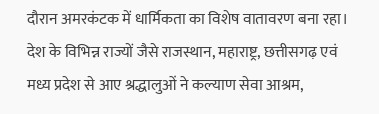दौरान अमरकंटक में धार्मिकता का विशेष वातावरण बना रहा। देश के विभिन्न राज्यों जैसे राजस्थान, महाराष्ट्र, छत्तीसगढ़ एवं मध्य प्रदेश से आए श्रद्धालुओं ने कल्याण सेवा आश्रम,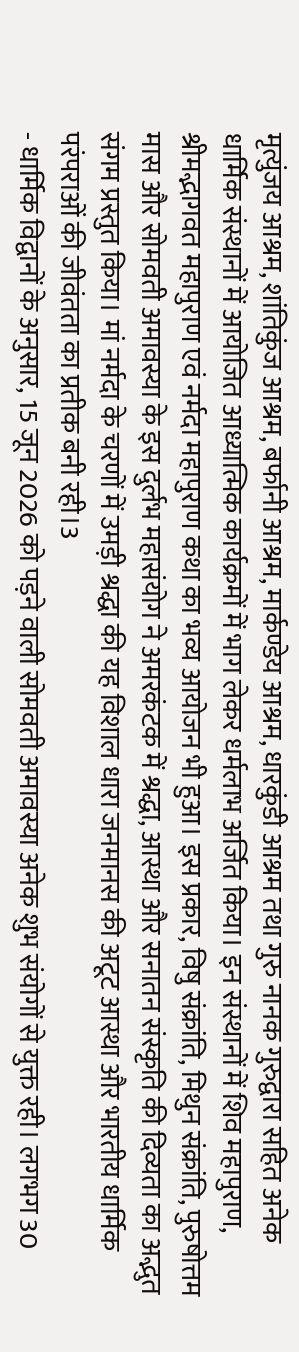मृत्युंजय आश्रम, शांतिकुंज आश्रम, बर्फानी आश्रम, मार्कण्डेय आश्रम, धारकुंडी आश्रम तथा गुरु नानक गुरुद्वारा सहित अनेक धार्मिक संस्थानों में आयोजित आध्यात्मिक कार्यक्रमों में भाग लेकर धर्मलाभ अर्जित किया। इन संस्थानों में शिव महापुराण, श्रीमद्भागवत महापुराण एवं नर्मदा महापुराण कथा का भव्य आयोजन भी हुआ। इस प्रकार, विषु संक्रांति, मिथुन संक्रांति, पुरुषोत्तम मास और सोमवती अमावस्या के इस दुर्लभ महासंयोग ने अमरकंटक में श्रद्धा, आस्था और सनातन संस्कृति की दिव्यता का अद्भुत संगम प्रस्तुत किया। मां नर्मदा के चरणों में उमड़ी श्रद्धा की यह विशाल धारा जनमानस की अटूट आस्था और भारतीय धार्मिक परंपराओं की जीवंतता का प्रतीक बनी रही।3
- धार्मिक विद्वानों के अनुसार, 15 जून 2026 को पड़ने वाली सोमवती अमावस्या अनेक शुभ संयोगों से युक्त रही। लगभग 30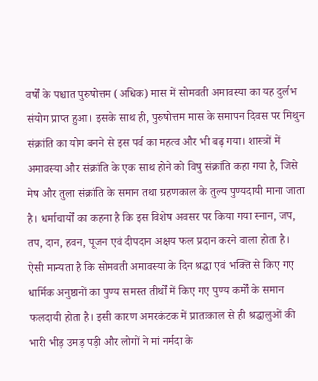वर्षों के पश्चात पुरुषोत्तम (अधिक) मास में सोमवती अमावस्या का यह दुर्लभ संयोग प्राप्त हुआ। इसके साथ ही, पुरुषोत्तम मास के समापन दिवस पर मिथुन संक्रांति का योग बनने से इस पर्व का महत्व और भी बढ़ गया। शास्त्रों में अमावस्या और संक्रांति के एक साथ होने को विषु संक्रांति कहा गया है, जिसे मेष और तुला संक्रांति के समान तथा ग्रहणकाल के तुल्य पुण्यदायी माना जाता है। धर्माचार्यों का कहना है कि इस विशेष अवसर पर किया गया स्नान, जप, तप, दान, हवन, पूजन एवं दीपदान अक्षय फल प्रदान करने वाला होता है। ऐसी मान्यता है कि सोमवती अमावस्या के दिन श्रद्धा एवं भक्ति से किए गए धार्मिक अनुष्ठानों का पुण्य समस्त तीर्थों में किए गए पुण्य कर्मों के समान फलदायी होता है। इसी कारण अमरकंटक में प्रातःकाल से ही श्रद्धालुओं की भारी भीड़ उमड़ पड़ी और लोगों ने मां नर्मदा के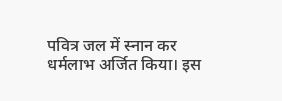पवित्र जल में स्नान कर धर्मलाभ अर्जित किया। इस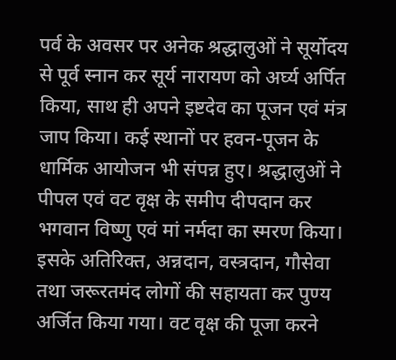पर्व के अवसर पर अनेक श्रद्धालुओं ने सूर्योदय से पूर्व स्नान कर सूर्य नारायण को अर्घ्य अर्पित किया, साथ ही अपने इष्टदेव का पूजन एवं मंत्र जाप किया। कई स्थानों पर हवन-पूजन के धार्मिक आयोजन भी संपन्न हुए। श्रद्धालुओं ने पीपल एवं वट वृक्ष के समीप दीपदान कर भगवान विष्णु एवं मां नर्मदा का स्मरण किया। इसके अतिरिक्त, अन्नदान, वस्त्रदान, गौसेवा तथा जरूरतमंद लोगों की सहायता कर पुण्य अर्जित किया गया। वट वृक्ष की पूजा करने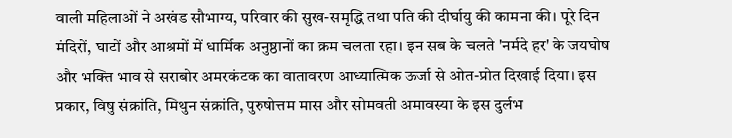वाली महिलाओं ने अखंड सौभाग्य, परिवार की सुख-समृद्धि तथा पति की दीर्घायु की कामना की। पूरे दिन मंदिरों, घाटों और आश्रमों में धार्मिक अनुष्ठानों का क्रम चलता रहा। इन सब के चलते 'नर्मदे हर' के जयघोष और भक्ति भाव से सराबोर अमरकंटक का वातावरण आध्यात्मिक ऊर्जा से ओत-प्रोत दिखाई दिया। इस प्रकार, विषु संक्रांति, मिथुन संक्रांति, पुरुषोत्तम मास और सोमवती अमावस्या के इस दुर्लभ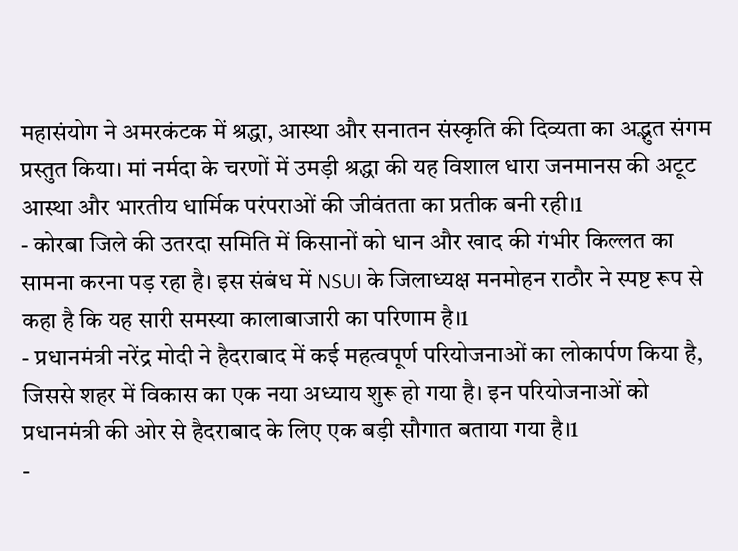महासंयोग ने अमरकंटक में श्रद्धा, आस्था और सनातन संस्कृति की दिव्यता का अद्भुत संगम प्रस्तुत किया। मां नर्मदा के चरणों में उमड़ी श्रद्धा की यह विशाल धारा जनमानस की अटूट आस्था और भारतीय धार्मिक परंपराओं की जीवंतता का प्रतीक बनी रही।1
- कोरबा जिले की उतरदा समिति में किसानों को धान और खाद की गंभीर किल्लत का सामना करना पड़ रहा है। इस संबंध में NSUI के जिलाध्यक्ष मनमोहन राठौर ने स्पष्ट रूप से कहा है कि यह सारी समस्या कालाबाजारी का परिणाम है।1
- प्रधानमंत्री नरेंद्र मोदी ने हैदराबाद में कई महत्वपूर्ण परियोजनाओं का लोकार्पण किया है, जिससे शहर में विकास का एक नया अध्याय शुरू हो गया है। इन परियोजनाओं को प्रधानमंत्री की ओर से हैदराबाद के लिए एक बड़ी सौगात बताया गया है।1
-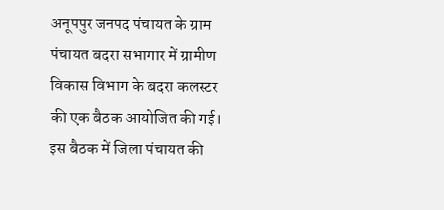अनूपपुर जनपद पंचायत के ग्राम पंचायत बदरा सभागार में ग्रामीण विकास विभाग के बदरा कलस्टर की एक बैठक आयोजित की गई। इस बैठक में जिला पंचायत की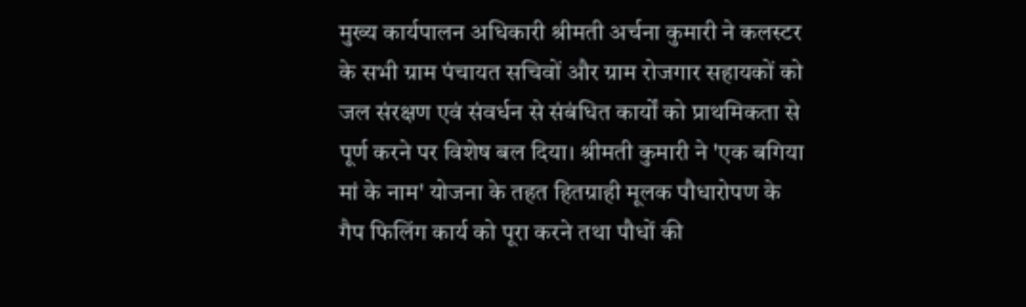मुख्य कार्यपालन अधिकारी श्रीमती अर्चना कुमारी ने कलस्टर के सभी ग्राम पंचायत सचिवों और ग्राम रोजगार सहायकों को जल संरक्षण एवं संवर्धन से संबंधित कार्यों को प्राथमिकता से पूर्ण करने पर विशेष बल दिया। श्रीमती कुमारी ने 'एक बगिया मां के नाम' योजना के तहत हितग्राही मूलक पौधारोपण के गैप फिलिंग कार्य को पूरा करने तथा पौधों की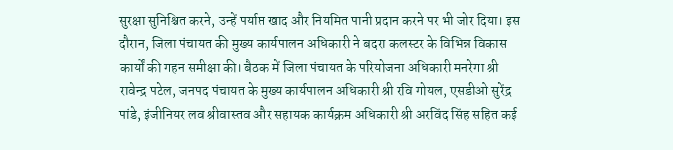सुरक्षा सुनिश्चित करने, उन्हें पर्याप्त खाद और नियमित पानी प्रदान करने पर भी जोर दिया। इस दौरान, जिला पंचायत की मुख्य कार्यपालन अधिकारी ने बदरा कलस्टर के विभिन्न विकास कार्यों की गहन समीक्षा की। बैठक में जिला पंचायत के परियोजना अधिकारी मनरेगा श्री रावेन्द्र पटेल, जनपद पंचायत के मुख्य कार्यपालन अधिकारी श्री रवि गोयल, एसडीओ सुरेंद्र पांडे, इंजीनियर लव श्रीवास्तव और सहायक कार्यक्रम अधिकारी श्री अरविंद सिंह सहित कई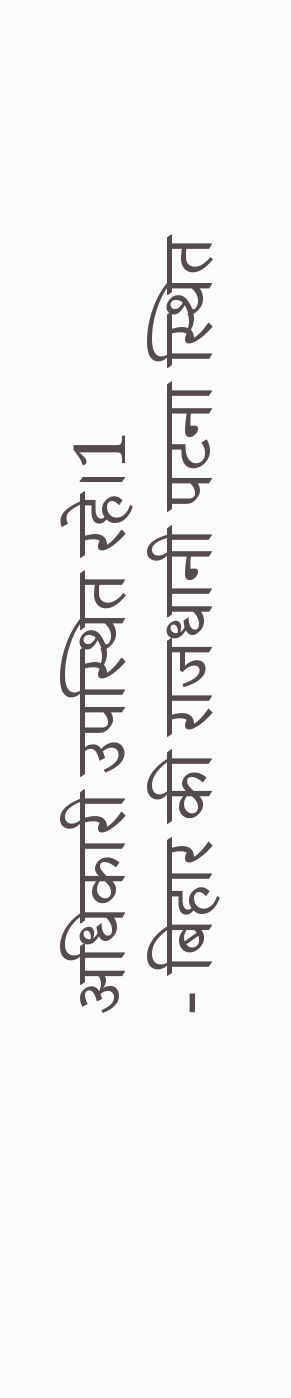अधिकारी उपस्थित रहे।1
- बिहार की राजधानी पटना स्थित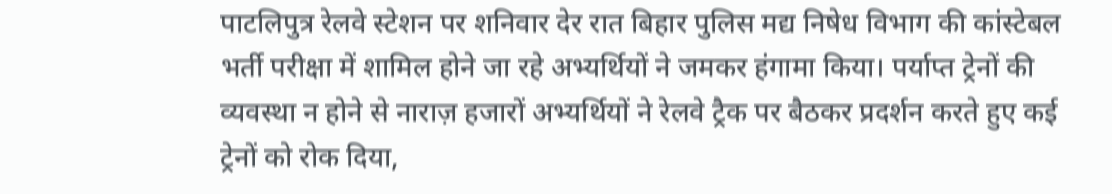पाटलिपुत्र रेलवे स्टेशन पर शनिवार देर रात बिहार पुलिस मद्य निषेध विभाग की कांस्टेबल भर्ती परीक्षा में शामिल होने जा रहे अभ्यर्थियों ने जमकर हंगामा किया। पर्याप्त ट्रेनों की व्यवस्था न होने से नाराज़ हजारों अभ्यर्थियों ने रेलवे ट्रैक पर बैठकर प्रदर्शन करते हुए कई ट्रेनों को रोक दिया,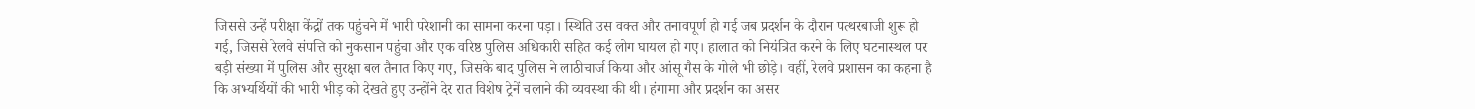जिससे उन्हें परीक्षा केंद्रों तक पहुंचने में भारी परेशानी का सामना करना पड़ा। स्थिति उस वक्त और तनावपूर्ण हो गई जब प्रदर्शन के दौरान पत्थरबाजी शुरू हो गई, जिससे रेलवे संपत्ति को नुकसान पहुंचा और एक वरिष्ठ पुलिस अधिकारी सहित कई लोग घायल हो गए। हालात को नियंत्रित करने के लिए घटनास्थल पर बड़ी संख्या में पुलिस और सुरक्षा बल तैनात किए गए, जिसके बाद पुलिस ने लाठीचार्ज किया और आंसू गैस के गोले भी छोड़े। वहीं, रेलवे प्रशासन का कहना है कि अभ्यर्थियों की भारी भीड़ को देखते हुए उन्होंने देर रात विशेष ट्रेनें चलाने की व्यवस्था की थी। हंगामा और प्रदर्शन का असर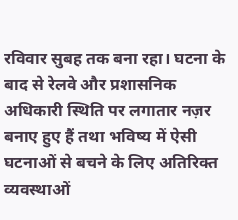रविवार सुबह तक बना रहा। घटना के बाद से रेलवे और प्रशासनिक अधिकारी स्थिति पर लगातार नज़र बनाए हुए हैं तथा भविष्य में ऐसी घटनाओं से बचने के लिए अतिरिक्त व्यवस्थाओं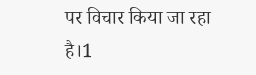पर विचार किया जा रहा है।1